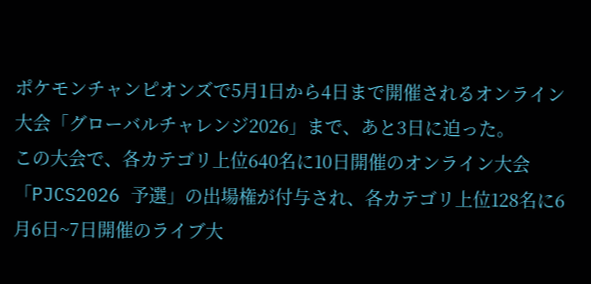ポケモンチャンピオンズで5月1日から4日まで開催されるオンライン大会「グローバルチャレンジ2026」まで、あと3日に迫った。
この大会で、各カテゴリ上位640名に10日開催のオンライン大会「PJCS2026 予選」の出場権が付与され、各カテゴリ上位128名に6月6日~7日開催のライブ大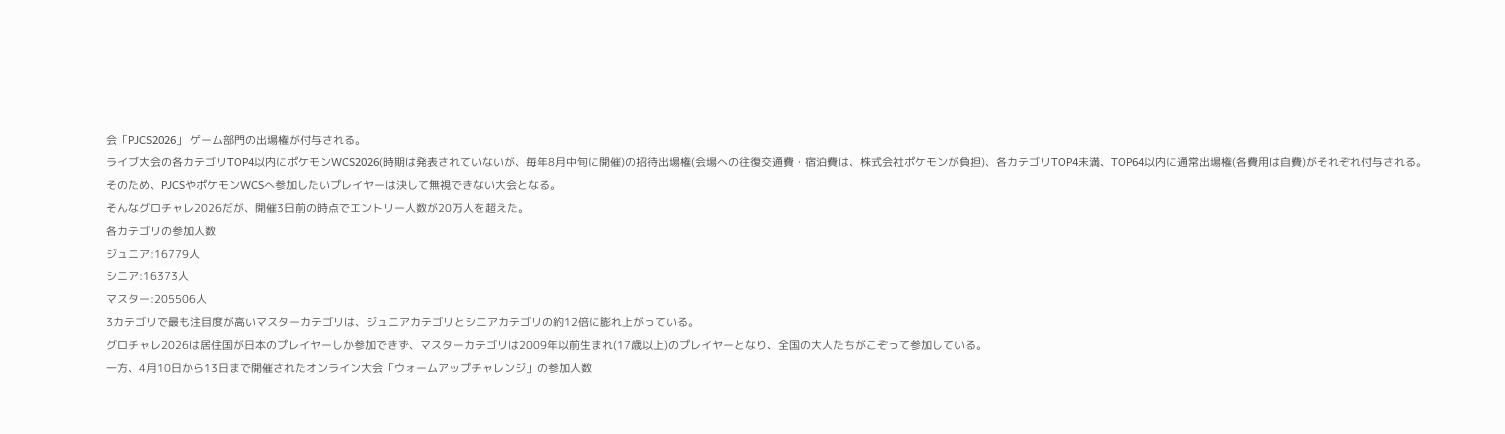会「PJCS2026」 ゲーム部門の出場権が付与される。
ライブ大会の各カテゴリTOP4以内にポケモンWCS2026(時期は発表されていないが、毎年8月中旬に開催)の招待出場権(会場への往復交通費・宿泊費は、株式会社ポケモンが負担)、各カテゴリTOP4未満、TOP64以内に通常出場権(各費用は自費)がそれぞれ付与される。
そのため、PJCSやポケモンWCSへ参加したいプレイヤーは決して無視できない大会となる。
そんなグロチャレ2026だが、開催3日前の時点でエントリー人数が20万人を超えた。
各カテゴリの参加人数
ジュニア:16779人
シニア:16373人
マスター:205506人
3カテゴリで最も注目度が高いマスターカテゴリは、ジュニアカテゴリとシニアカテゴリの約12倍に膨れ上がっている。
グロチャレ2026は居住国が日本のプレイヤーしか参加できず、マスターカテゴリは2009年以前生まれ(17歳以上)のプレイヤーとなり、全国の大人たちがこぞって参加している。
一方、4月10日から13日まで開催されたオンライン大会「ウォームアップチャレンジ」の参加人数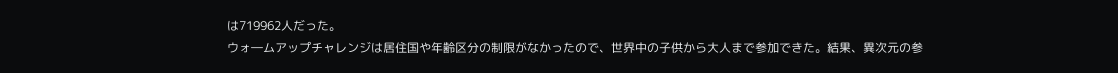は719962人だった。
ウォ―ムアップチャレンジは居住国や年齢区分の制限がなかったので、世界中の子供から大人まで参加できた。結果、異次元の参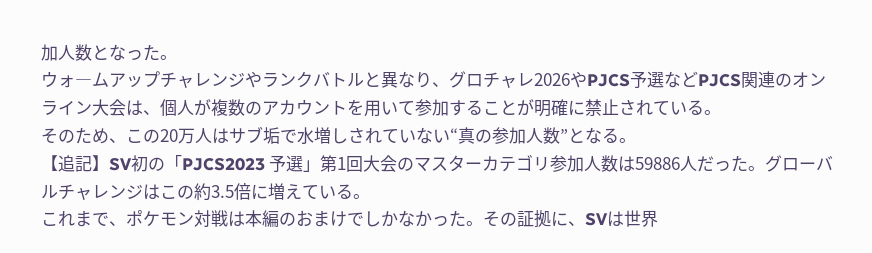加人数となった。
ウォ―ムアップチャレンジやランクバトルと異なり、グロチャレ2026やPJCS予選などPJCS関連のオンライン大会は、個人が複数のアカウントを用いて参加することが明確に禁止されている。
そのため、この20万人はサブ垢で水増しされていない“真の参加人数”となる。
【追記】SV初の「PJCS2023 予選」第1回大会のマスターカテゴリ参加人数は59886人だった。グローバルチャレンジはこの約3.5倍に増えている。
これまで、ポケモン対戦は本編のおまけでしかなかった。その証拠に、SVは世界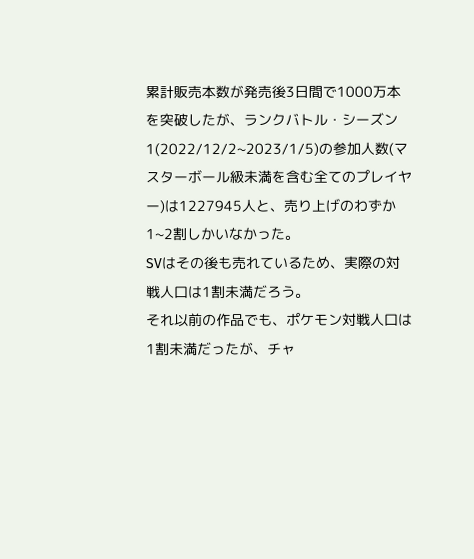累計販売本数が発売後3日間で1000万本を突破したが、ランクバトル・シーズン1(2022/12/2~2023/1/5)の参加人数(マスターボール級未満を含む全てのプレイヤー)は1227945人と、売り上げのわずか1~2割しかいなかった。
SVはその後も売れているため、実際の対戦人口は1割未満だろう。
それ以前の作品でも、ポケモン対戦人口は1割未満だったが、チャ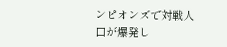ンピオンズで対戦人口が爆発し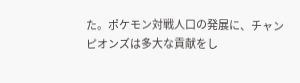た。ポケモン対戦人口の発展に、チャンピオンズは多大な貢献をし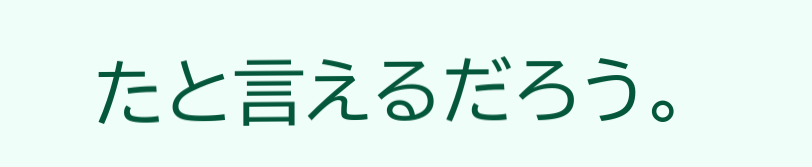たと言えるだろう。